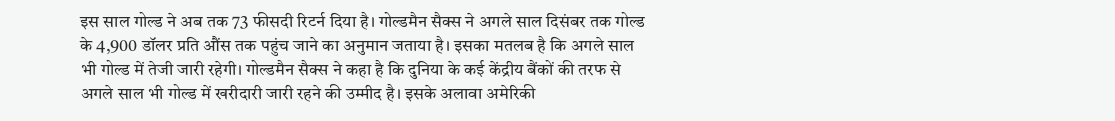इस साल गोल्ड ने अब तक 73 फीसदी रिटर्न दिया है। गोल्डमैन सैक्स ने अगले साल दिसंबर तक गोल्ड के 4,900 डॉलर प्रति औंस तक पहुंच जाने का अनुमान जताया है। इसका मतलब है कि अगले साल भी गोल्ड में तेजी जारी रहेगी। गोल्डमैन सैक्स ने कहा है कि दुनिया के कई केंद्रीय बैंकों की तरफ से अगले साल भी गोल्ड में खरीदारी जारी रहने की उम्मीद है। इसके अलावा अमेरिकी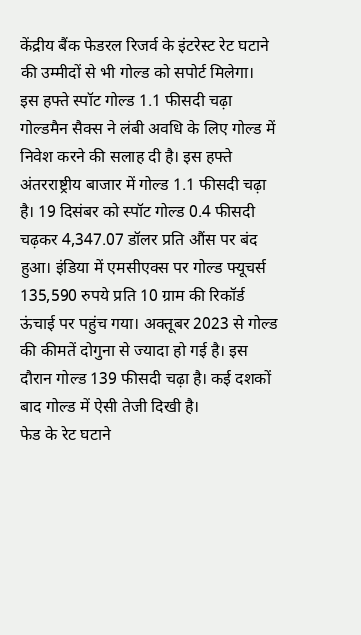केंद्रीय बैंक फेडरल रिजर्व के इंटरेस्ट रेट घटाने की उम्मीदों से भी गोल्ड को सपोर्ट मिलेगा।
इस हफ्ते स्पॉट गोल्ड 1.1 फीसदी चढ़ा
गोल्डमैन सैक्स ने लंबी अवधि के लिए गोल्ड में निवेश करने की सलाह दी है। इस हफ्ते अंतरराष्ट्रीय बाजार में गोल्ड 1.1 फीसदी चढ़ा है। 19 दिसंबर को स्पॉट गोल्ड 0.4 फीसदी चढ़कर 4,347.07 डॉलर प्रति औंस पर बंद हुआ। इंडिया में एमसीएक्स पर गोल्ड फ्यूचर्स 135,590 रुपये प्रति 10 ग्राम की रिकॉर्ड ऊंचाई पर पहुंच गया। अक्तूबर 2023 से गोल्ड की कीमतें दोगुना से ज्यादा हो गई है। इस दौरान गोल्ड 139 फीसदी चढ़ा है। कई दशकों बाद गोल्ड में ऐसी तेजी दिखी है।
फेड के रेट घटाने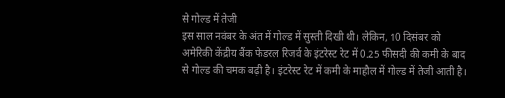से गोल्ड में तेजी
इस साल नवंबर के अंत में गोल्ड में सुस्ती दिखी थी। लेकिन, 10 दिसंबर को अमेरिकी केंद्रीय बैंक फेडरल रिजर्व के इंटरेस्ट रेट में 0.25 फीसदी की कमी के बाद से गोल्ड की चमक बढ़ी है। इंटरेस्ट रेट में कमी के माहौल में गोल्ड में तेजी आती है।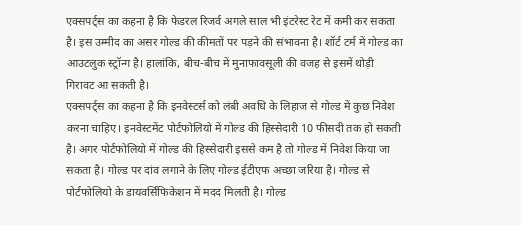एक्सपर्ट्स का कहना है कि फेडरल रिजर्व अगले साल भी इंटरेस्ट रेट में कमी कर सकता है। इस उम्मीद का असर गोल्ड की कीमतों पर पड़ने की संभावना है। शॉर्ट टर्म में गोल्ड का आउटलुक स्ट्रॉन्ग है। हालांकि, बीच-बीच में मुनाफावसूली की वजह से इसमें थोड़ी गिरावट आ सकती है।
एक्सपर्ट्स का कहना है कि इनवेस्टर्स को लंबी अवधि के लिहाज से गोल्ड में कुछ निवेश करना चाहिए। इनवेस्टमेंट पोर्टफोलियो में गोल्ड की हिस्सेदारी 10 फीसदी तक हो सकती है। अगर पोर्टफोलियो में गोल्ड की हिस्सेदारी इससे कम है तो गोल्ड में निवेश किया जा सकता है। गोल्ड पर दांव लगाने के लिए गोल्ड ईटीएफ अच्छा जरिया है। गोल्ड से पोर्टफोलियो के डायवर्सिफिकेशन में मदद मिलती है। गोल्ड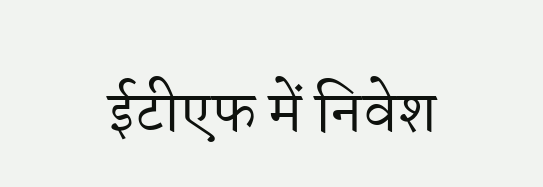ईटीएफ में निवेश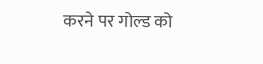करने पर गोल्ड को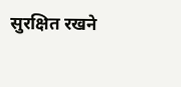सुरक्षित रखने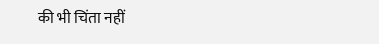की भी चिंता नहीं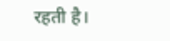रहती है।